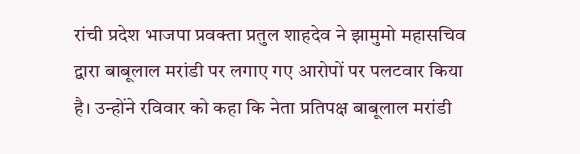रांची प्रदेश भाजपा प्रवक्ता प्रतुल शाहदेव ने झामुमो महासचिव द्वारा बाबूलाल मरांडी पर लगाए गए आरोपों पर पलटवार किया है। उन्होंने रविवार को कहा कि नेता प्रतिपक्ष बाबूलाल मरांडी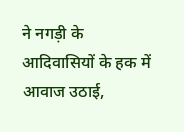ने नगड़ी के आदिवासियों के हक में आवाज उठाई,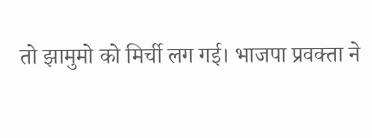तो झामुमो को मिर्ची लग गई। भाजपा प्रवक्ता ने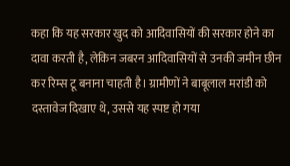कहा कि यह सरकार खुद को आदिवासियों की सरकार होने का दावा करती है, लेकिन जबरन आदिवासियों से उनकी जमीन छीन कर रिम्स टू बनाना चाहती है। ग्रामीणों ने बाबूलाल मरांडी को दस्तावेज दिखाए थे, उससे यह स्पष्ट हो गया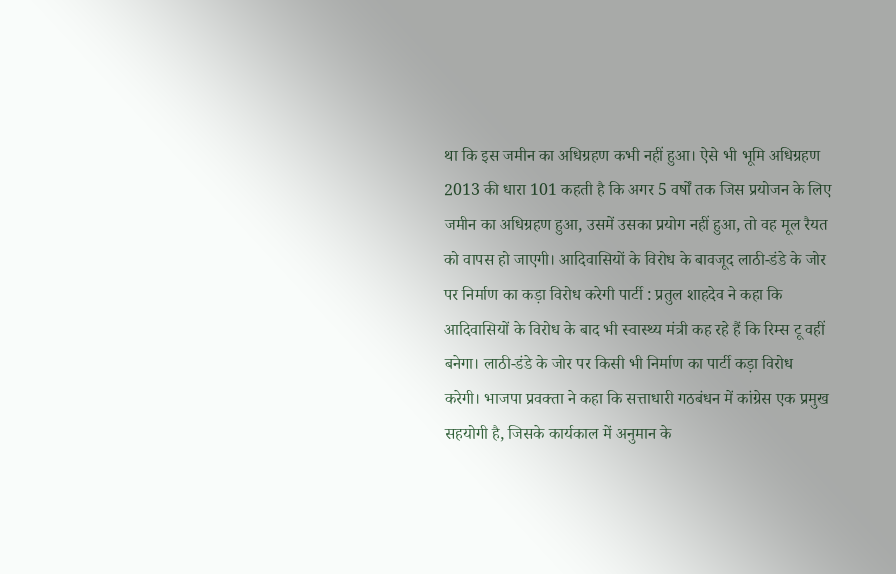था कि इस जमीन का अधिग्रहण कभी नहीं हुआ। ऐसे भी भूमि अधिग्रहण 2013 की धारा 101 कहती है कि अगर 5 वर्षों तक जिस प्रयोजन के लिए जमीन का अधिग्रहण हुआ, उसमें उसका प्रयोग नहीं हुआ, तो वह मूल रैयत को वापस हो जाएगी। आदिवासियों के विरोध के बावजूद लाठी-डंडे के जोर पर निर्माण का कड़ा विरोध करेगी पार्टी : प्रतुल शाहदेव ने कहा कि आदिवासियों के विरोध के बाद भी स्वास्थ्य मंत्री कह रहे हैं कि रिम्स टू वहीं बनेगा। लाठी-डंडे के जोर पर किसी भी निर्माण का पार्टी कड़ा विरोध करेगी। भाजपा प्रवक्ता ने कहा कि सत्ताधारी गठबंधन में कांग्रेस एक प्रमुख सहयोगी है, जिसके कार्यकाल में अनुमान के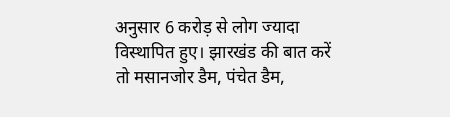अनुसार 6 करोड़ से लोग ज्यादा विस्थापित हुए। झारखंड की बात करें तो मसानजोर डैम, पंचेत डैम,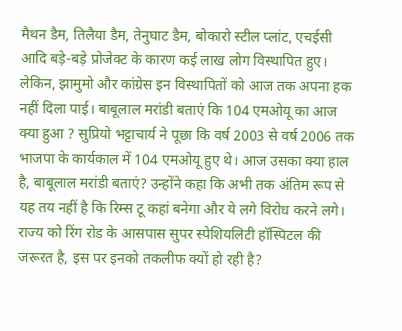मैथन डैम, तिलैया डैम, तेनुघाट डैम, बोकारो स्टील प्लांट, एचईसी आदि बड़े-बड़े प्रोजेक्ट के कारण कई लाख लोग विस्थापित हुए। लेकिन, झामुमो और कांग्रेस इन विस्थापितों को आज तक अपना हक नहीं दिला पाई। बाबूलाल मरांडी बताएं कि 104 एमओयू का आज क्या हुआ ? सुप्रियो भट्टाचार्य ने पूछा कि वर्ष 2003 से वर्ष 2006 तक भाजपा के कार्यकाल में 104 एमओयू हुए थे। आज उसका क्या हाल है, बाबूलाल मरांडी बताएं? उन्होंने कहा कि अभी तक अंतिम रूप से यह तय नहीं है कि रिम्स टू कहां बनेगा और ये लगे विरोध करने लगे। राज्य को रिंग रोड के आसपास सुपर स्पेशियलिटी हॉस्पिटल की जरूरत है, इस पर इनको तकलीफ क्यों हो रही है?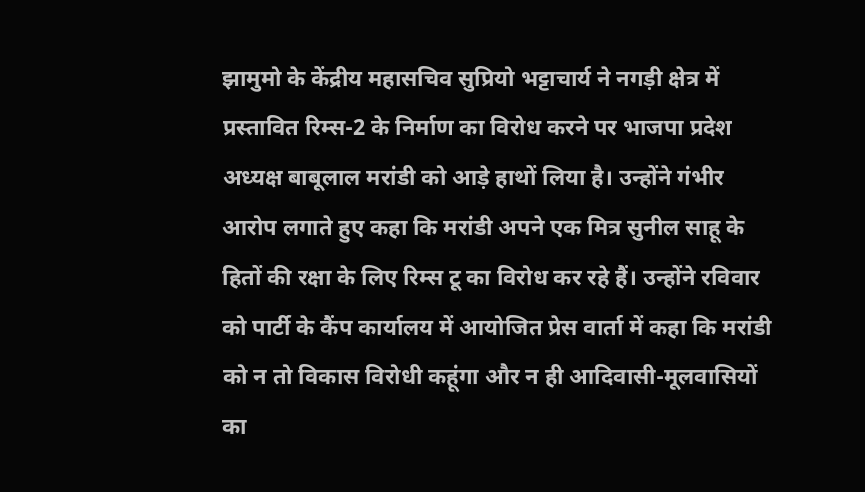झामुमो के केंद्रीय महासचिव सुप्रियो भट्टाचार्य ने नगड़ी क्षेत्र में प्रस्तावित रिम्स-2 के निर्माण का विरोध करने पर भाजपा प्रदेश अध्यक्ष बाबूलाल मरांडी को आड़े हाथों लिया है। उन्होंने गंभीर आरोप लगाते हुए कहा कि मरांडी अपने एक मित्र सुनील साहू के हितों की रक्षा के लिए रिम्स टू का विरोध कर रहे हैं। उन्होंने रविवार को पार्टी के कैंप कार्यालय में आयोजित प्रेस वार्ता में कहा कि मरांडी को न तो विकास विरोधी कहूंगा और न ही आदिवासी-मूलवासियों का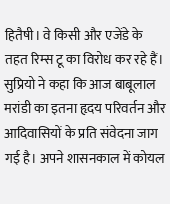हितैषी। वे किसी और एजेंडे के तहत रिम्स टू का विरोध कर रहे हैं। सुप्रियो ने कहा कि आज बाबूलाल मरांडी का इतना हृदय परिवर्तन और आदिवासियों के प्रति संवेदना जाग गई है। अपने शासनकाल में कोयल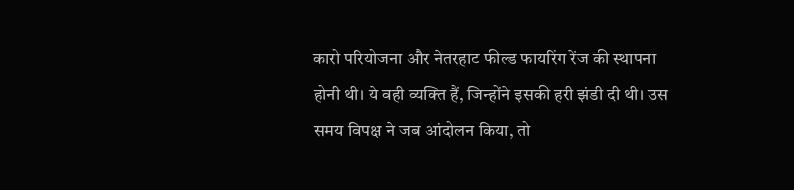कारो परियोजना और नेतरहाट फील्ड फायरिंग रेंज की स्थापना होनी थी। ये वही व्यक्ति हैं, जिन्होंने इसकी हरी झंडी दी थी। उस समय विपक्ष ने जब आंदोलन किया, तो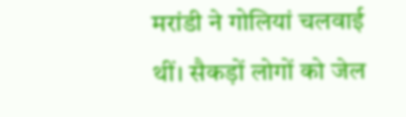मरांडी ने गोलियां चलवाई थीं। सैकड़ों लोगों को जेल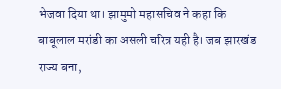भेजवा दिया था। झामुमो महासचिव ने कहा कि बाबूलाल मरांडी का असली चरित्र यही है। जब झारखंड राज्य बना,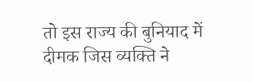तो इस राज्य की बुनियाद में दीमक जिस व्यक्ति ने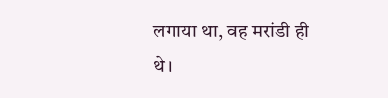लगाया था, वह मरांडी ही थे।